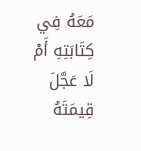مَعَهُ فِي كِتَابَتِهِ أَمْ لَا عَجَّلَ قِيمَتَهُ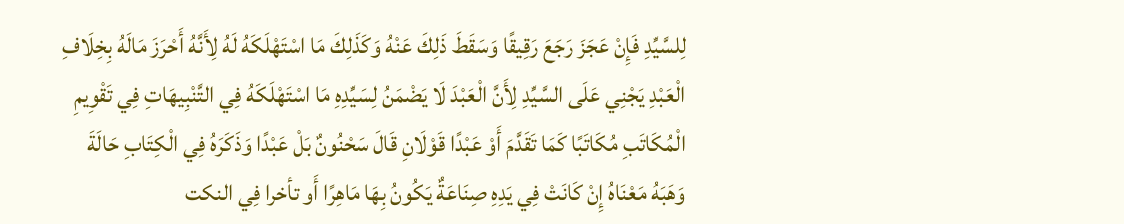لِلسَّيِّدِ فَإِنْ عَجَزَ رَجَعَ رَقِيقًا وَسَقَطَ ذَلِكَ عَنْهُ وَكَذَلِكَ مَا اسْتَهْلَكَهُ لَهُ لِأَنَّهُ أَحْرَزَ مَالَهُ بِخِلَافِ الْعَبْدِ يَجْنِي عَلَى السَّيِّدِ لِأَنَّ الْعَبْدَ لَا يَضْمَنُ لِسَيِّدِهِ مَا اسْتَهْلَكَهُ فِي التَّنْبِيهَاتِ فِي تَقْوِيمِ الْمُكَاتَبِ مُكَاتَبًا كَمَا تَقَدَّمَ أَوْ عَبْدًا قَوْلَانِ قَالَ سَحْنُونٌ بَلْ عَبْدًا وَذَكَرَهُ فِي الْكِتَابِ حَالَةَ وَهَبَهُ مَعْنَاهُ إِنْ كَانَتْ فِي يَدِهِ صِنَاعَةٌ يَكُونُ بِهَا مَاهِرًا أَو تأخرا فِي النكت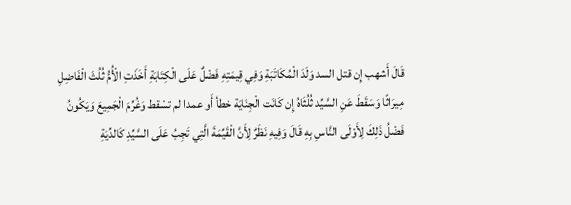قَالَ أَشهب إِن قتل السد وَلَدَ الْمُكَاتَبَةِ وَفِي قِيمَتِهِ فَضْلٌ عَلَى الْكِتَابَةِ أَخَذَتِ الْأُمُّ ثُلُثَ الْفَاضِلِ مِيرَاثًا وَسَقَطَ عَنِ السَّيِّد ثُلُثَاهُ إِن كَانَت الْجِنَايَة خطأ أَو عمدا لم تسْقط وَغُرِّمَ الْجَمِيعَ وَيَكُونُ فَضْلُ ذَلِكَ لِأَوْلَى النَّاسِ بِهِ قَالَ وَفِيهِ نَظَرٌ لِأَنَّ الْقَيِّمَةَ الَّتِي تَجِبُ عَلَى السَّيِّدِ كَالدِّيَةِ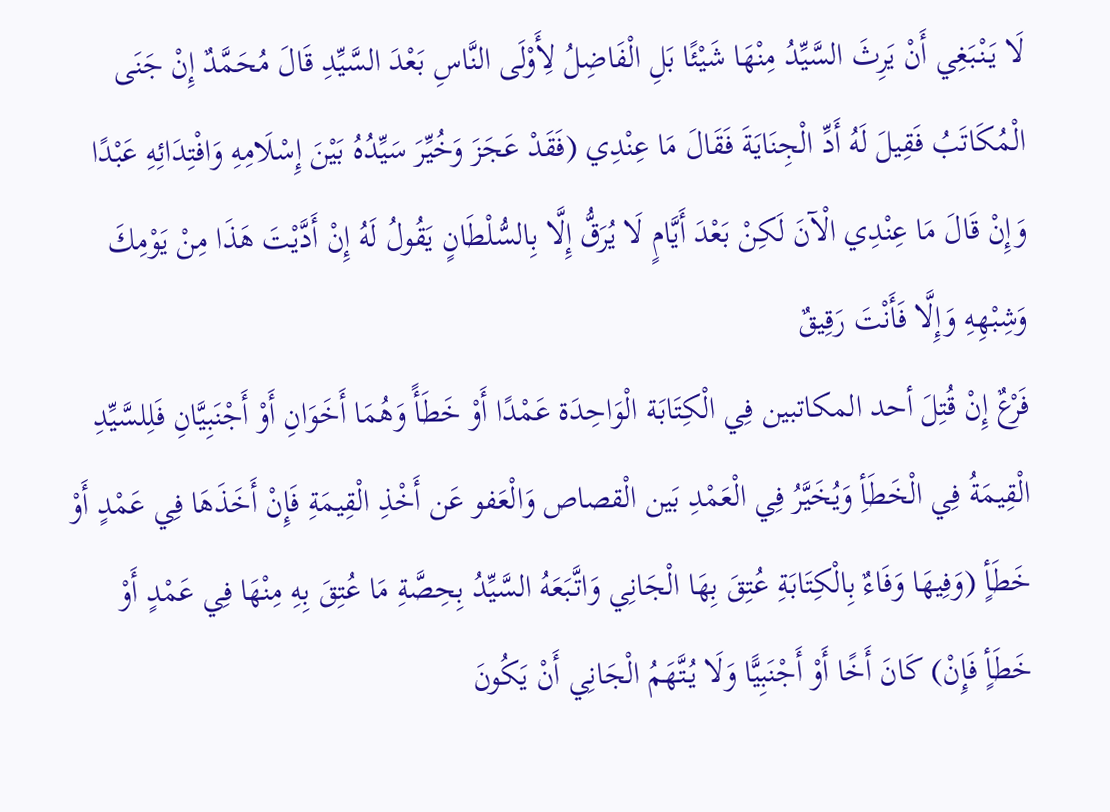لَا يَنْبَغِي أَنْ يَرِثَ السَّيِّدُ مِنْهَا شَيْئًا بَلِ الْفَاضِلُ لِأَوْلَى النَّاسِ بَعْدَ السَّيِّدِ قَالَ مُحَمَّدٌ إِنْ جَنَى الْمُكَاتَبُ فَقِيلَ لَهُ أَدِّ الْجِنَايَةَ فَقَالَ مَا عِنْدِي (فَقَدْ عَجَزَ وَخُيِّرَ سَيِّدُهُ بَيْنَ إِسْلَامِهِ وَافْتِدَائِهِ عَبْدًا وَإِنْ قَالَ مَا عِنْدِي الْآنَ لَكِنْ بَعْدَ أَيَّامٍ لَا يُرَقُّ إِلَّا بِالسُّلْطَانٍ يَقُولُ لَهُ إِنْ أَدَّيْتَ هَذَا مِنْ يَوْمِكَ وَشِبْهِهِ وَإِلَّا فَأَنْتَ رَقِيقٌ
فَرْعٌ إِنْ قُتِلَ أحد المكاتبين فِي الْكِتَابَة الْوَاحِدَة عَمْدًا أَوْ خَطَأً وَهُمَا أَخَوَانِ أَوْ أَجْنَبِيَّانِ فَلِلسَّيِّدِ الْقِيمَةُ فِي الْخَطَأِ وَيُخَيَّرُ فِي الْعَمْدِ بَين الْقصاص وَالْعَفو عَن أَخْذِ الْقِيمَةِ فَإِنْ أَخَذَهَا فِي عَمْدٍ أَوْ خَطَأٍ (وَفِيهَا وَفَاءٌ بِالْكِتَابَةِ عُتِقَ بِهَا الْجَانِي وَاتَّبَعَهُ السَّيِّدُ بِحِصَّةِ مَا عُتِقَ بِهِ مِنْهَا فِي عَمْدٍ أَوْ خَطَأٍ فَإِنْ) كَانَ أَخًا أَوْ أَجْنَبِيًّا وَلَا يُتَّهَمُ الْجَانِي أَنْ يَكُونَ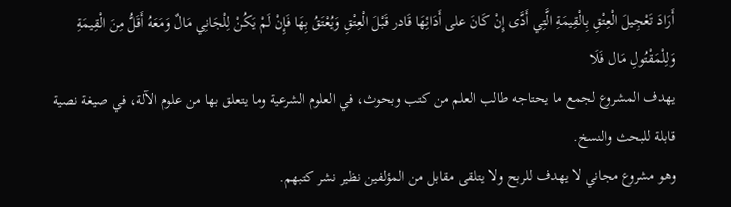أَرَادَ تَعْجِيلَ الْعِتْقِ بِالْقِيمَةِ الَّتِي أَدَّى إِنْ كَانَ على أَدَائِهَا قَادر قَبْلَ الْعِتْقِ وَيُعْتَقُ بِهَا فَإِنْ لَمْ يَكُنْ لِلْجَانِي مَالٌ وَمَعَهُ أَقَلُّ مِنَ الْقِيمَةِ وَلِلْمَقْتُولِ مَال فَلَا
يهدف المشروع لجمع ما يحتاجه طالب العلم من كتب وبحوث، في العلوم الشرعية وما يتعلق بها من علوم الآلة، في صيغة نصية قابلة للبحث والنسخ.
وهو مشروع مجاني لا يهدف للربح ولا يتلقى مقابل من المؤلفين نظير نشر كتبهم.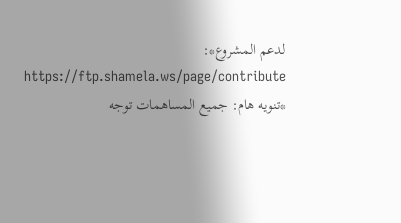لدعم المشروع*: https://ftp.shamela.ws/page/contribute
*تنويه هام: جميع المساهمات توجه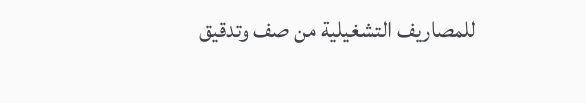للمصاريف التشغيلية من صف وتدقيق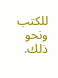للكتب ونحو ذلك.